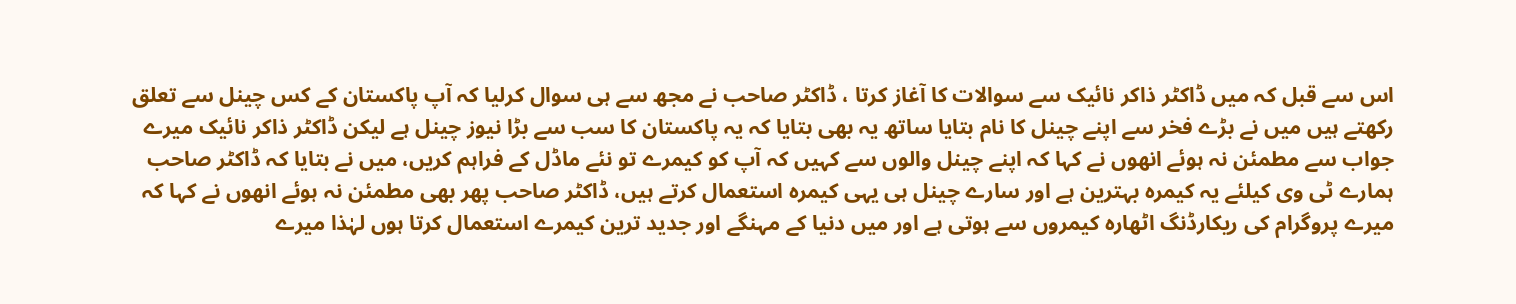اس سے قبل کہ میں ڈاکٹر ذاکر نائیک سے سوالات کا آغاز کرتا ، ڈاکٹر صاحب نے مجھ سے ہی سوال کرلیا کہ آپ پاکستان کے کس چینل سے تعلق رکھتے ہیں میں نے بڑے فخر سے اپنے چینل کا نام بتایا ساتھ یہ بھی بتایا کہ یہ پاکستان کا سب سے بڑا نیوز چینل ہے لیکن ڈاکٹر ذاکر نائیک میرے جواب سے مطمئن نہ ہوئے انھوں نے کہا کہ اپنے چینل والوں سے کہیں کہ آپ کو کیمرے تو نئے ماڈل کے فراہم کریں، میں نے بتایا کہ ڈاکٹر صاحب ہمارے ٹی وی کیلئے یہ کیمرہ بہترین ہے اور سارے چینل ہی یہی کیمرہ استعمال کرتے ہیں، ڈاکٹر صاحب پھر بھی مطمئن نہ ہوئے انھوں نے کہا کہ میرے پروگرام کی ریکارڈنگ اٹھارہ کیمروں سے ہوتی ہے اور میں دنیا کے مہنگے اور جدید ترین کیمرے استعمال کرتا ہوں لہٰذا میرے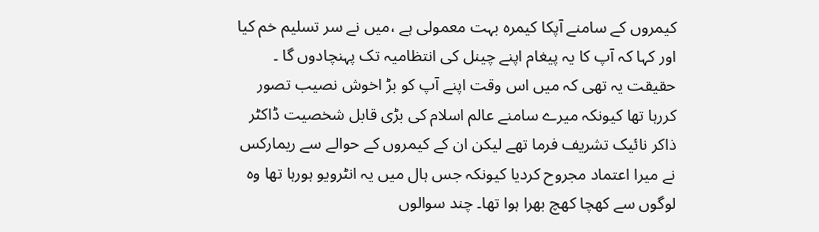کیمروں کے سامنے آپکا کیمرہ بہت معمولی ہے ،میں نے سر تسلیم خم کیا اور کہا کہ آپ کا یہ پیغام اپنے چینل کی انتظامیہ تک پہنچادوں گا ۔ حقیقت یہ تھی کہ میں اس وقت اپنے آپ کو بڑ اخوش نصیب تصور کررہا تھا کیونکہ میرے سامنے عالم اسلام کی بڑی قابل شخصیت ڈاکٹر ذاکر نائیک تشریف فرما تھے لیکن ان کے کیمروں کے حوالے سے ریمارکس نے میرا اعتماد مجروح کردیا کیونکہ جس ہال میں یہ انٹرویو ہورہا تھا وہ لوگوں سے کھچا کھچ بھرا ہوا تھا۔ چند سوالوں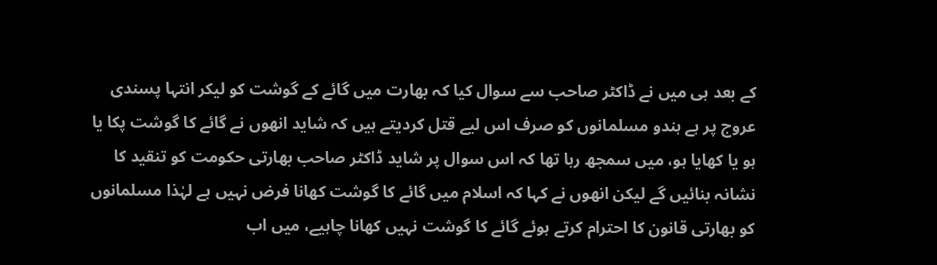کے بعد ہی میں نے ڈاکٹر صاحب سے سوال کیا کہ بھارت میں گائے کے گوشت کو لیکر انتہا پسندی عروج پر ہے ہندو مسلمانوں کو صرف اس لیے قتل کردیتے ہیں کہ شاید انھوں نے گائے کا گوشت پکا یا ہو یا کھایا ہو، میں سمجھ رہا تھا کہ اس سوال پر شاید ڈاکٹر صاحب بھارتی حکومت کو تنقید کا نشانہ بنائیں گے لیکن انھوں نے کہا کہ اسلام میں گائے کا گوشت کھانا فرض نہیں ہے لہٰذا مسلمانوں کو بھارتی قانون کا احترام کرتے ہوئے گائے کا گوشت نہیں کھانا چاہیے، میں اب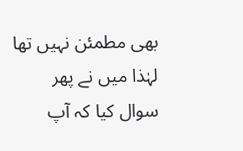بھی مطمئن نہیں تھا لہٰذا میں نے پھر سوال کیا کہ آپ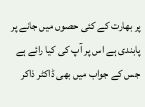پر بھارت کے کئی حصوں میں جانے پر پابندی ہے اس پر آپ کی کیا رائے ہے جس کے جواب میں بھی ڈاکٹر ذاکر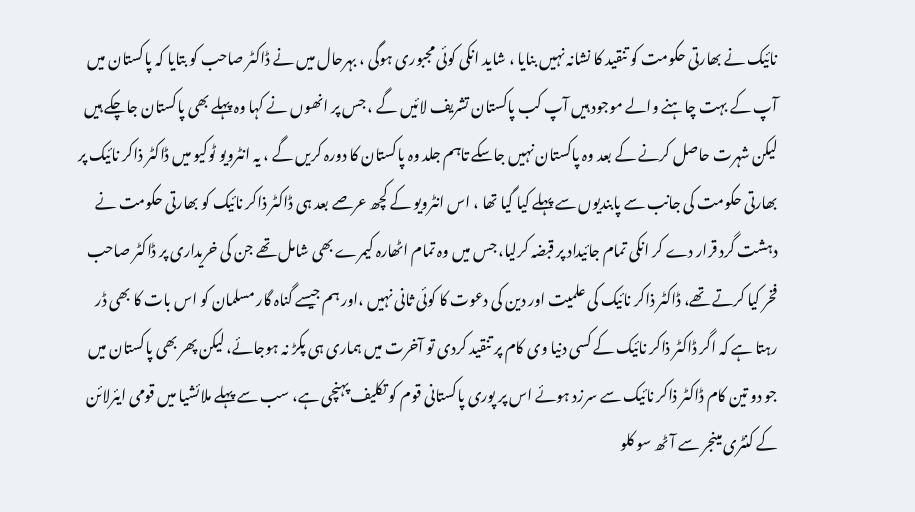نائیک نے بھارتی حکومت کو تنقید کا نشانہ نہیں بنایا ، شاید انکی کوئی مجبوری ہوگی ، بہرحال میں نے ڈاکٹر صاحب کو بتایا کہ پاکستان میں آپ کے بہت چاہنے والے موجود ہیں آپ کب پاکستان تشریف لائیں گے ، جس پر انھوں نے کہا وہ پہلے بھی پاکستان جاچکے ہیں لیکن شہرت حاصل کرنے کے بعد وہ پاکستان نہیں جاسکے تاہم جلد وہ پاکستان کا دورہ کریں گے ، یہ انٹرویو ٹوکیو میں ڈاکٹر ذاکر نائیک پر بھارتی حکومت کی جانب سے پابندیوں سے پہلے کیا گیا تھا ، اس انٹرویو کے کچھ عرصے بعد ہی ڈاکٹر ذاکر نائیک کو بھارتی حکومت نے دہشت گرد قرار دے کر انکی تمام جائیداد پر قبضہ کرلیا، جس میں وہ تمام اٹھارہ کیمرے بھی شامل تھے جن کی خریداری پر ڈاکٹر صاحب فخر کیا کرتے تھے، ڈاکٹر ذاکر نائیک کی علمیت اور دین کی دعوت کا کوئی ثانی نہیں ،اور ہم جیسے گناہ گار مسلمان کو اس بات کا بھی ڈر رہتا ہے کہ اگر ڈاکٹر ذاکر نائیک کے کسی دنیا وی کام پر تنقید کردی تو آخرت میں ہماری ہی پکڑ نہ ہوجائے، لیکن پھر بھی پاکستان میں جو دو تین کام ڈاکٹر ذاکر نائیک سے سرزد ہوئے اس پر پوری پاکستانی قوم کو تکلیف پہنچی ہے، سب سے پہلے ملائشیا میں قومی ایئرلائن کے کنٹری مینجر سے آٹھ سو کلو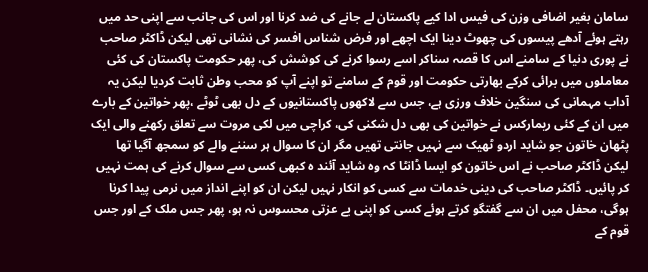سامان بغیر اضافی وزن کی فیس ادا کیے پاکستان لے جانے کی ضد کرنا اور اس کی جانب سے اپنی حد میں رہتے ہوئے آدھے پیسوں کی چھوٹ دینا ایک اچھے اور فرض شناس افسر کی نشانی تھی لیکن ڈاکٹر صاحب نے پوری دنیا کے سامنے اس کا قصہ سناکر اسے رسوا کرنے کی کوشش کی، پھر حکومت پاکستان کی کئی معاملوں میں برائی کرکے بھارتی حکومت اور قوم کے سامنے تو اپنے آپ کو محب وطن ثابت کردیا لیکن یہ آداب مہمانی کی سنگین خلاف ورزی ہے، جس سے لاکھوں پاکستانیوں کے دل بھی ٹوٹے ،پھر خواتین کے بارے میں ان کے کئی ریمارکس نے خواتین کی بھی دل شکنی کی، کراچی میں لکی مروت سے تعلق رکھنے والی ایک پٹھان خاتون جو شاید اردو ٹھیک سے نہیں جانتی تھیں مگر ان کا سوال ہر سننے والے کو سمجھ آگیا تھا لیکن ڈاکٹر صاحب نے اس خاتون کو ایسا ڈانٹا کہ وہ شاید آئند ہ کبھی کسی سے سوال کرنے کی ہمت نہیں کر پائیں۔ ڈاکٹر صاحب کی دینی خدمات سے کسی کو انکار نہیں لیکن ان کو اپنے انداز میں نرمی پیدا کرنا ہوگی، محفل میں ان سے گفتگو کرتے ہوئے کسی کو اپنی بے عزتی محسوس نہ ہو، پھر جس ملک کے اور جس قوم کے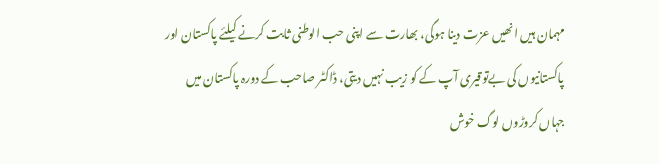مہمان ہیں انھیں عزت دینا ہوگی، بھارت سے اپنی حب الوطنی ثابت کرنے کیلئے پاکستان اور پاکستانیوں کی بےتوقیری آپ کے کو زیب نہیں دیتی، ڈاکٹر صاحب کے دورہ پاکستان میں جہاں کروڑوں لوگ خوش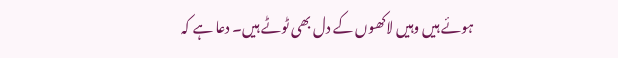ہوئے ہیں وہیں لاکھوں کے دل بھی ٹوٹے ہیں۔ دعا ہے کہ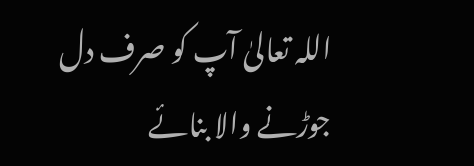اللہ تعالیٰ آپ کو صرف دل جوڑنے والا بنائے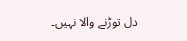دل توڑنے والا نہیں۔